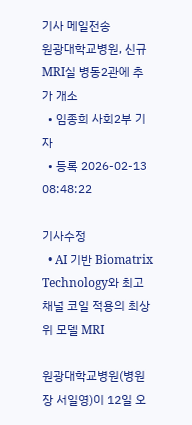기사 메일전송
원광대학교병원, 신규 MRI실 병동2관에 추가 개소
  • 임종희 사회2부 기자
  • 등록 2026-02-13 08:48:22

기사수정
  • AI 기반 Biomatrix Technology와 최고 채널 코일 적용의 최상위 모델 MRI

원광대학교병원(병원장 서일영)이 12일 오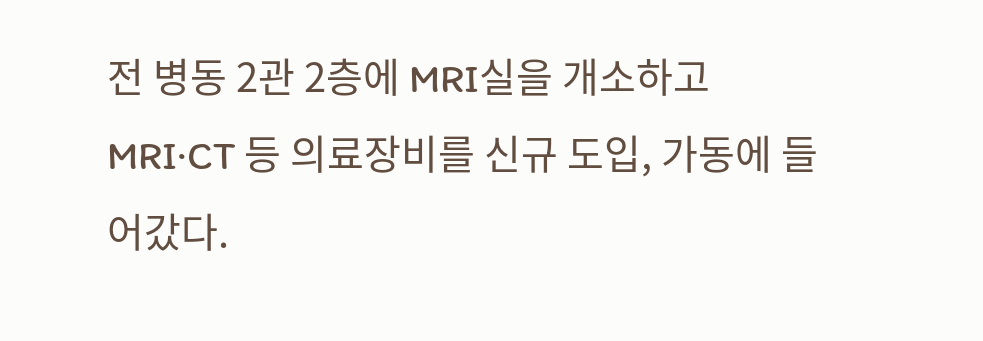전 병동 2관 2층에 MRI실을 개소하고 MRI·CT 등 의료장비를 신규 도입, 가동에 들어갔다.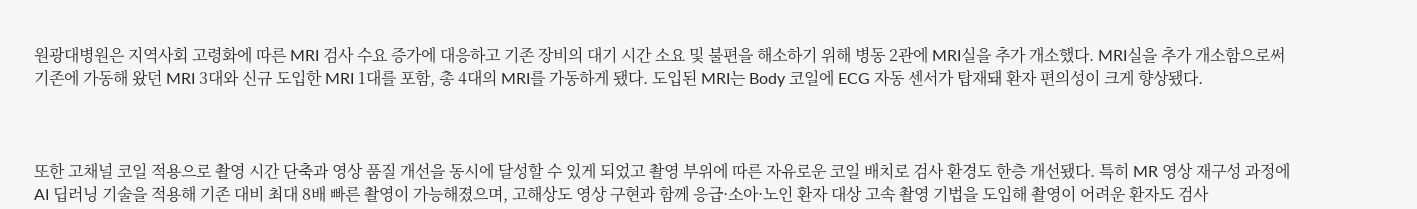원광대병원은 지역사회 고령화에 따른 MRI 검사 수요 증가에 대응하고 기존 장비의 대기 시간 소요 및 불편을 해소하기 위해 병동 2관에 MRI실을 추가 개소했다. MRI실을 추가 개소함으로써 기존에 가동해 왔던 MRI 3대와 신규 도입한 MRI 1대를 포함, 총 4대의 MRI를 가동하게 됐다. 도입된 MRI는 Body 코일에 ECG 자동 센서가 탑재돼 환자 편의성이 크게 향상됐다.



또한 고채널 코일 적용으로 촬영 시간 단축과 영상 품질 개선을 동시에 달성할 수 있게 되었고 촬영 부위에 따른 자유로운 코일 배치로 검사 환경도 한층 개선됐다. 특히 MR 영상 재구성 과정에 AI 딥러닝 기술을 적용해 기존 대비 최대 8배 빠른 촬영이 가능해졌으며, 고해상도 영상 구현과 함께 응급·소아·노인 환자 대상 고속 촬영 기법을 도입해 촬영이 어려운 환자도 검사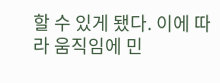할 수 있게 됐다. 이에 따라 움직임에 민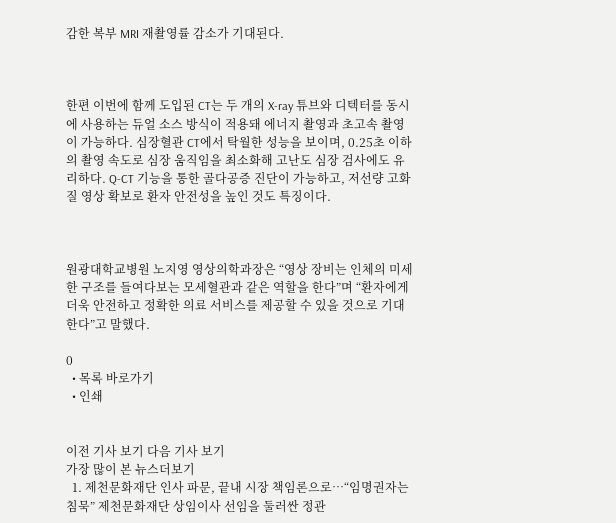감한 복부 MRI 재촬영률 감소가 기대된다.



한편 이번에 함께 도입된 CT는 두 개의 X-ray 튜브와 디텍터를 동시에 사용하는 듀얼 소스 방식이 적용돼 에너지 촬영과 초고속 촬영이 가능하다. 심장혈관 CT에서 탁월한 성능을 보이며, 0.25초 이하의 촬영 속도로 심장 움직임을 최소화해 고난도 심장 검사에도 유리하다. Q-CT 기능을 통한 골다공증 진단이 가능하고, 저선량 고화질 영상 확보로 환자 안전성을 높인 것도 특징이다.



원광대학교병원 노지영 영상의학과장은 “영상 장비는 인체의 미세한 구조를 들여다보는 모세혈관과 같은 역할을 한다”며 “환자에게 더욱 안전하고 정확한 의료 서비스를 제공할 수 있을 것으로 기대한다”고 말했다.

0
  • 목록 바로가기
  • 인쇄


이전 기사 보기 다음 기사 보기
가장 많이 본 뉴스더보기
  1. 제천문화재단 인사 파문, 끝내 시장 책임론으로…“임명권자는 침묵” 제천문화재단 상임이사 선임을 둘러싼 정관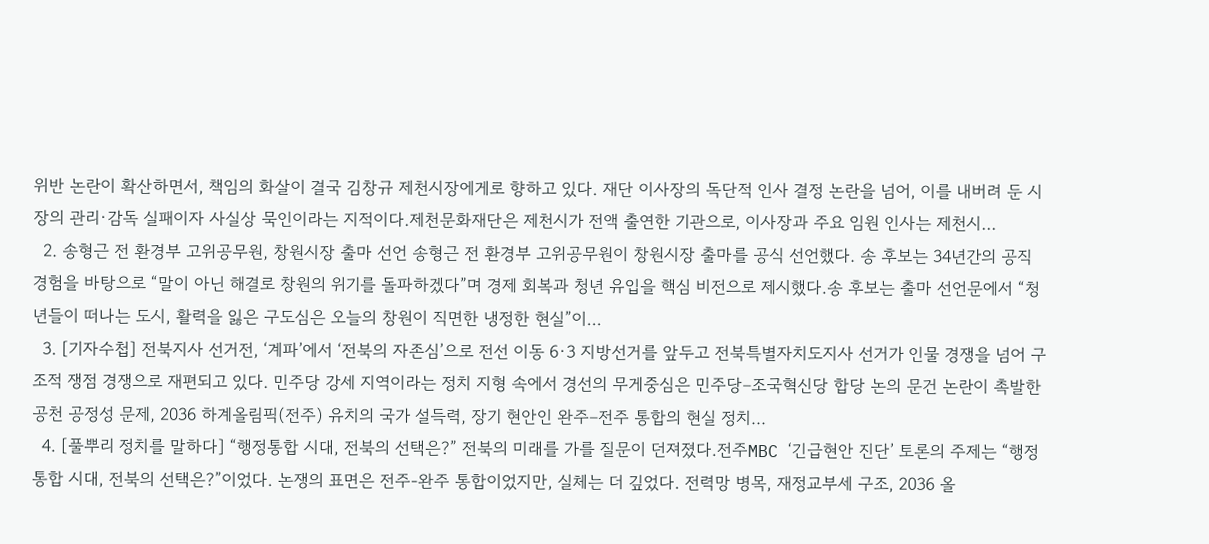위반 논란이 확산하면서, 책임의 화살이 결국 김창규 제천시장에게로 향하고 있다. 재단 이사장의 독단적 인사 결정 논란을 넘어, 이를 내버려 둔 시장의 관리·감독 실패이자 사실상 묵인이라는 지적이다.제천문화재단은 제천시가 전액 출연한 기관으로, 이사장과 주요 임원 인사는 제천시...
  2. 송형근 전 환경부 고위공무원, 창원시장 출마 선언 송형근 전 환경부 고위공무원이 창원시장 출마를 공식 선언했다. 송 후보는 34년간의 공직 경험을 바탕으로 “말이 아닌 해결로 창원의 위기를 돌파하겠다”며 경제 회복과 청년 유입을 핵심 비전으로 제시했다.송 후보는 출마 선언문에서 “청년들이 떠나는 도시, 활력을 잃은 구도심은 오늘의 창원이 직면한 냉정한 현실”이...
  3. [기자수첩] 전북지사 선거전, ‘계파’에서 ‘전북의 자존심’으로 전선 이동 6·3 지방선거를 앞두고 전북특별자치도지사 선거가 인물 경쟁을 넘어 구조적 쟁점 경쟁으로 재편되고 있다. 민주당 강세 지역이라는 정치 지형 속에서 경선의 무게중심은 민주당–조국혁신당 합당 논의 문건 논란이 촉발한 공천 공정성 문제, 2036 하계올림픽(전주) 유치의 국가 설득력, 장기 현안인 완주–전주 통합의 현실 정치...
  4. [풀뿌리 정치를 말하다] “행정통합 시대, 전북의 선택은?” 전북의 미래를 가를 질문이 던져졌다.전주MBC ‘긴급현안 진단’ 토론의 주제는 “행정통합 시대, 전북의 선택은?”이었다. 논쟁의 표면은 전주-완주 통합이었지만, 실체는 더 깊었다. 전력망 병목, 재정교부세 구조, 2036 올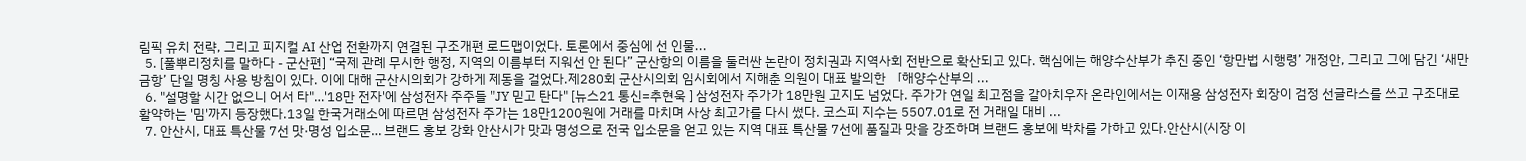림픽 유치 전략, 그리고 피지컬 AI 산업 전환까지 연결된 구조개편 로드맵이었다. 토론에서 중심에 선 인물...
  5. [풀뿌리정치를 말하다 - 군산편] “국제 관례 무시한 행정, 지역의 이름부터 지워선 안 된다” 군산항의 이름을 둘러싼 논란이 정치권과 지역사회 전반으로 확산되고 있다. 핵심에는 해양수산부가 추진 중인 ‘항만법 시행령’ 개정안, 그리고 그에 담긴 ‘새만금항’ 단일 명칭 사용 방침이 있다. 이에 대해 군산시의회가 강하게 제동을 걸었다.제280회 군산시의회 임시회에서 지해춘 의원이 대표 발의한 「해양수산부의 ...
  6. "설명할 시간 없으니 어서 타"…'18만 전자'에 삼성전자 주주들 "JY 믿고 탄다" [뉴스21 통신=추현욱 ] 삼성전자 주가가 18만원 고지도 넘었다. 주가가 연일 최고점을 갈아치우자 온라인에서는 이재용 삼성전자 회장이 검정 선글라스를 쓰고 구조대로 활약하는 '밈'까지 등장했다.13일 한국거래소에 따르면 삼성전자 주가는 18만1200원에 거래를 마치며 사상 최고가를 다시 썼다. 코스피 지수는 5507.01로 전 거래일 대비 ...
  7. 안산시, 대표 특산물 7선 맛·명성 입소문… 브랜드 홍보 강화 안산시가 맛과 명성으로 전국 입소문을 얻고 있는 지역 대표 특산물 7선에 품질과 맛을 강조하며 브랜드 홍보에 박차를 가하고 있다.안산시(시장 이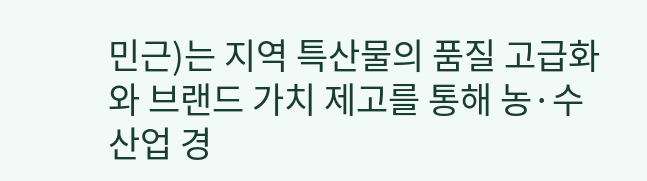민근)는 지역 특산물의 품질 고급화와 브랜드 가치 제고를 통해 농·수산업 경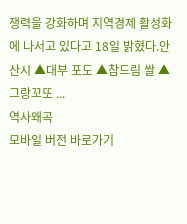쟁력을 강화하며 지역경제 활성화에 나서고 있다고 18일 밝혔다.안산시 ▲대부 포도 ▲참드림 쌀 ▲그랑꼬또 ...
역사왜곡
모바일 버전 바로가기